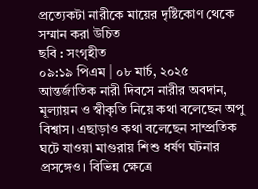প্রত্যেকটা নারীকে মায়ের দৃষ্টিকোণ থেকে সম্মান করা উচিত
ছবি : সংগৃহীত
০৯:১৯ পিএম | ০৮ মার্চ, ২০২৫
আন্তর্জাতিক নারী দিবসে নারীর অবদান, মূল্যায়ন ও স্বীকৃতি নিয়ে কথা বলেছেন অপু বিশ্বাস। এছাড়াও কথা বলেছেন সাম্প্রতিক ঘটে যাওয়া মাগুরায় শিশু ধর্ষণ ঘটনার প্রসঙ্গেও। বিভিন্ন ক্ষেত্রে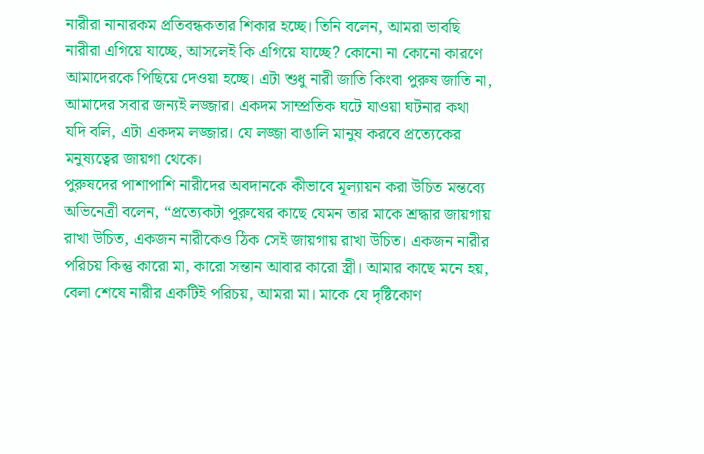নারীরা নানারকম প্রতিবন্ধকতার শিকার হচ্ছে। তিনি বলেন, আমরা ভাবছি নারীরা এগিয়ে যাচ্ছে, আসলেই কি এগিয়ে যাচ্ছে? কোনো না কোনো কারণে আমাদেরকে পিছিয়ে দেওয়া হচ্ছে। এটা শুধু নারী জাতি কিংবা পুরুষ জাতি না, আমাদের সবার জন্যই লজ্জার। একদম সাম্প্রতিক ঘটে যাওয়া ঘটনার কথা যদি বলি, এটা একদম লজ্জার। যে লজ্জা বাঙালি মানুষ করবে প্রত্যেকের মনুষ্যত্বের জায়গা থেকে।
পুরুষদের পাশাপাশি নারীদের অবদানকে কীভাবে মূল্যায়ন করা উচিত মন্তব্যে অভিনেত্রী বলেন, “প্রত্যেকটা পুরুষের কাছে যেমন তার মাকে শ্রদ্ধার জায়গায় রাখা উচিত, একজন নারীকেও ঠিক সেই জায়গায় রাখা উচিত। একজন নারীর পরিচয় কিন্তু কারো মা, কারো সন্তান আবার কারো স্ত্রী। আমার কাছে মনে হয়, বেলা শেষে নারীর একটিই পরিচয়, আমরা মা। মাকে যে দৃষ্টিকোণ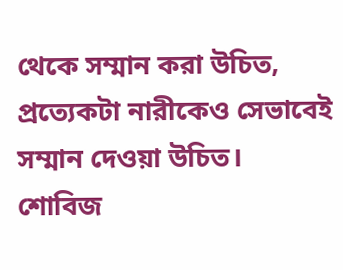থেকে সম্মান করা উচিত, প্রত্যেকটা নারীকেও সেভাবেই সম্মান দেওয়া উচিত।
শোবিজ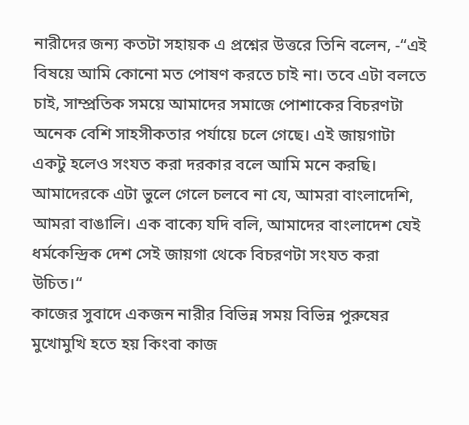নারীদের জন্য কতটা সহায়ক এ প্রশ্নের উত্তরে তিনি বলেন, -“এই বিষয়ে আমি কোনো মত পোষণ করতে চাই না। তবে এটা বলতে চাই, সাম্প্রতিক সময়ে আমাদের সমাজে পোশাকের বিচরণটা অনেক বেশি সাহসীকতার পর্যায়ে চলে গেছে। এই জায়গাটা একটু হলেও সংযত করা দরকার বলে আমি মনে করছি। আমাদেরকে এটা ভুলে গেলে চলবে না যে, আমরা বাংলাদেশি, আমরা বাঙালি। এক বাক্যে যদি বলি, আমাদের বাংলাদেশ যেই ধর্মকেন্দ্রিক দেশ সেই জায়গা থেকে বিচরণটা সংযত করা উচিত।“
কাজের সুবাদে একজন নারীর বিভিন্ন সময় বিভিন্ন পুরুষের মুখোমুখি হতে হয় কিংবা কাজ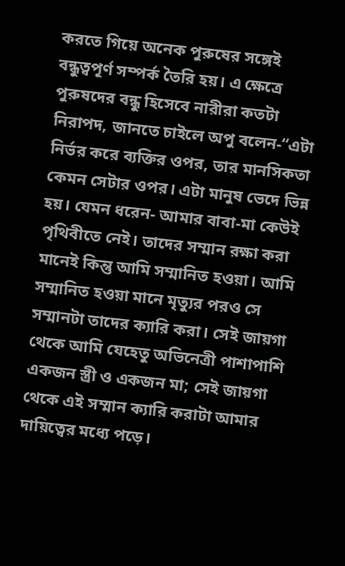করতে গিয়ে অনেক পুরুষের সঙ্গেই বন্ধুত্বপূর্ণ সম্পর্ক তৈরি হয়। এ ক্ষেত্রে পুরুষদের বন্ধু হিসেবে নারীরা কতটা নিরাপদ, জানতে চাইলে অপু বলেন-“এটা নির্ভর করে ব্যক্তির ওপর, তার মানসিকতা কেমন সেটার ওপর। এটা মানুষ ভেদে ভিন্ন হয়। যেমন ধরেন- আমার বাবা-মা কেউই পৃথিবীতে নেই। তাদের সম্মান রক্ষা করা মানেই কিন্তু আমি সম্মানিত হওয়া। আমি সম্মানিত হওয়া মানে মৃত্যুর পরও সে সম্মানটা তাদের ক্যারি করা। সেই জায়গা থেকে আমি যেহেতু অভিনেত্রী পাশাপাশি একজন স্ত্রী ও একজন মা; সেই জায়গা থেকে এই সম্মান ক্যারি করাটা আমার দায়িত্বের মধ্যে পড়ে।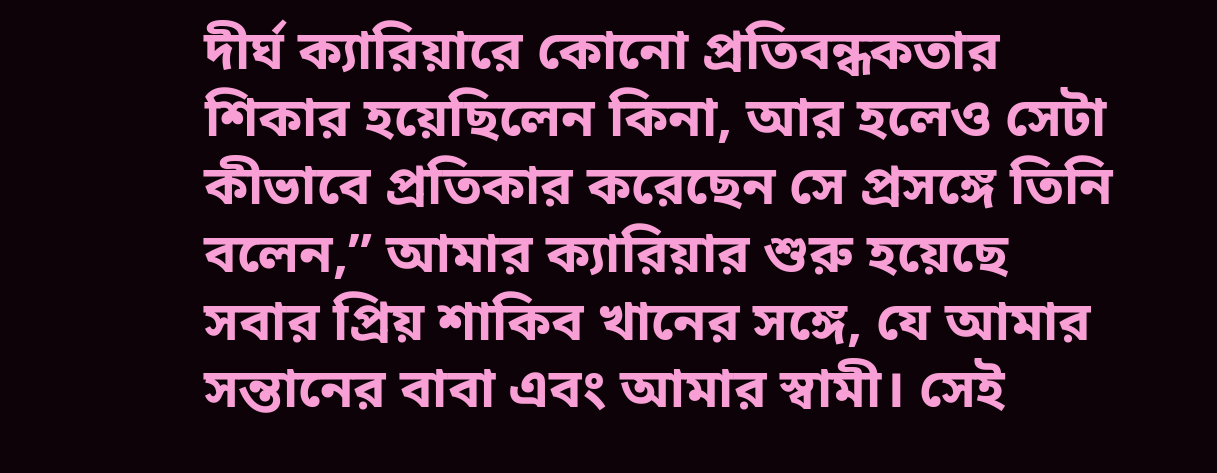দীর্ঘ ক্যারিয়ারে কোনো প্রতিবন্ধকতার শিকার হয়েছিলেন কিনা, আর হলেও সেটা কীভাবে প্রতিকার করেছেন সে প্রসঙ্গে তিনি বলেন,” আমার ক্যারিয়ার শুরু হয়েছে সবার প্রিয় শাকিব খানের সঙ্গে, যে আমার সন্তানের বাবা এবং আমার স্বামী। সেই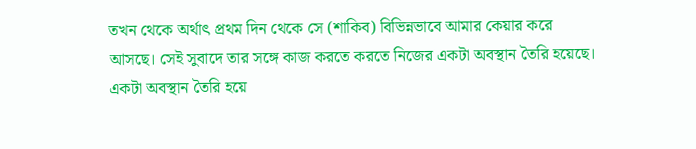তখন থেকে অর্থাৎ প্রথম দিন থেকে সে (শাকিব) বিভিন্নভাবে আমার কেয়ার করে আসছে। সেই সুবাদে তার সঙ্গে কাজ করতে করতে নিজের একটা অবস্থান তৈরি হয়েছে। একটা অবস্থান তৈরি হয়ে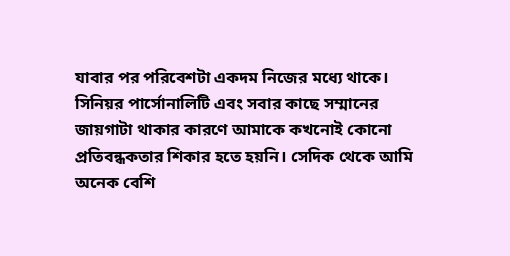যাবার পর পরিবেশটা একদম নিজের মধ্যে থাকে। সিনিয়র পার্সোনালিটি এবং সবার কাছে সম্মানের জায়গাটা থাকার কারণে আমাকে কখনোই কোনো প্রতিবন্ধকতার শিকার হতে হয়নি। সেদিক থেকে আমি অনেক বেশি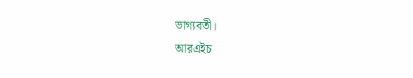ভাগ্যবতী।
আরএইচ